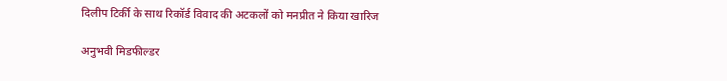दिलीप टिर्की के साथ रिकॉर्ड विवाद की अटकलों को मनप्रीत ने किया खारिज

अनुभवी मिडफील्डर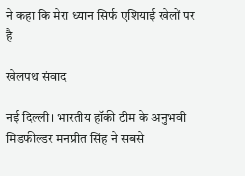ने कहा कि मेरा ध्यान सिर्फ एशियाई खेलों पर है

खेलपथ संवाद

नई दिल्ली। भारतीय हॉकी टीम के अनुभवी मिडफील्डर मनप्रीत सिंह ने सबसे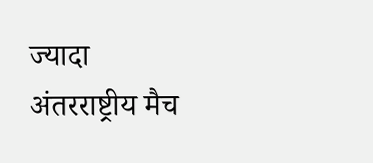ज्यादा अंतरराष्ट्रीय मैच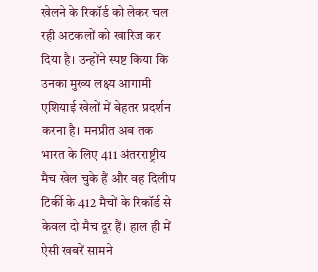खेलने के रिकॉर्ड को लेकर चल रही अटकलों को खारिज कर दिया है। उन्होंने स्पष्ट किया कि उनका मुख्य लक्ष्य आगामी एशियाई खेलों में बेहतर प्रदर्शन करना है। मनप्रीत अब तक भारत के लिए 411 अंतरराष्ट्रीय मैच खेल चुके हैं और वह दिलीप टिर्की के 412 मैचों के रिकॉर्ड से केवल दो मैच दूर हैं। हाल ही में ऐसी खबरें सामने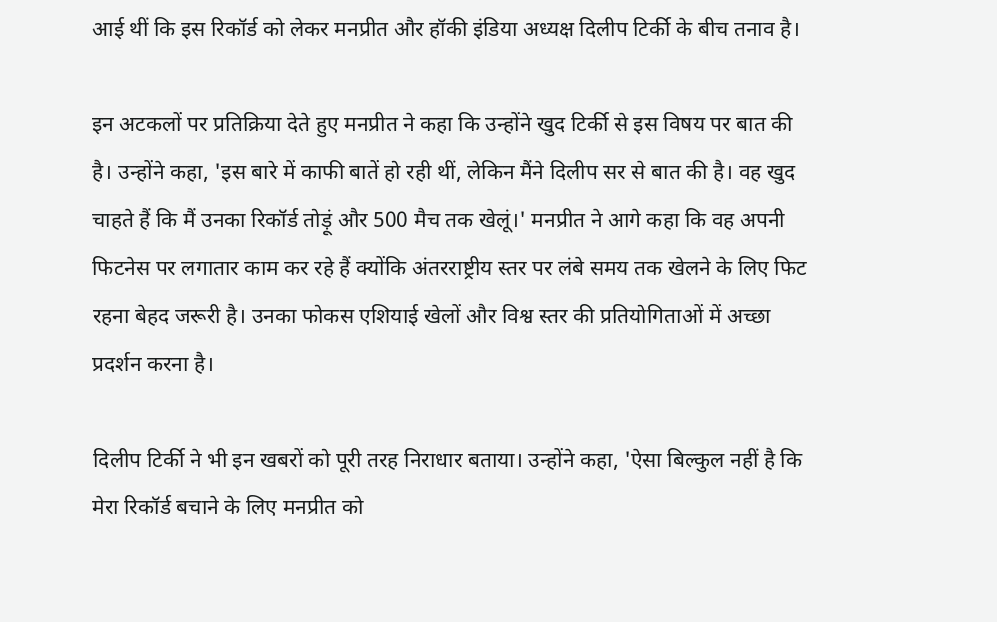आई थीं कि इस रिकॉर्ड को लेकर मनप्रीत और हॉकी इंडिया अध्यक्ष दिलीप टिर्की के बीच तनाव है।

इन अटकलों पर प्रतिक्रिया देते हुए मनप्रीत ने कहा कि उन्होंने खुद टिर्की से इस विषय पर बात की है। उन्होंने कहा, 'इस बारे में काफी बातें हो रही थीं, लेकिन मैंने दिलीप सर से बात की है। वह खुद चाहते हैं कि मैं उनका रिकॉर्ड तोड़ूं और 500 मैच तक खेलूं।' मनप्रीत ने आगे कहा कि वह अपनी फिटनेस पर लगातार काम कर रहे हैं क्योंकि अंतरराष्ट्रीय स्तर पर लंबे समय तक खेलने के लिए फिट रहना बेहद जरूरी है। उनका फोकस एशियाई खेलों और विश्व स्तर की प्रतियोगिताओं में अच्छा प्रदर्शन करना है।

दिलीप टिर्की ने भी इन खबरों को पूरी तरह निराधार बताया। उन्होंने कहा, 'ऐसा बिल्कुल नहीं है कि मेरा रिकॉर्ड बचाने के लिए मनप्रीत को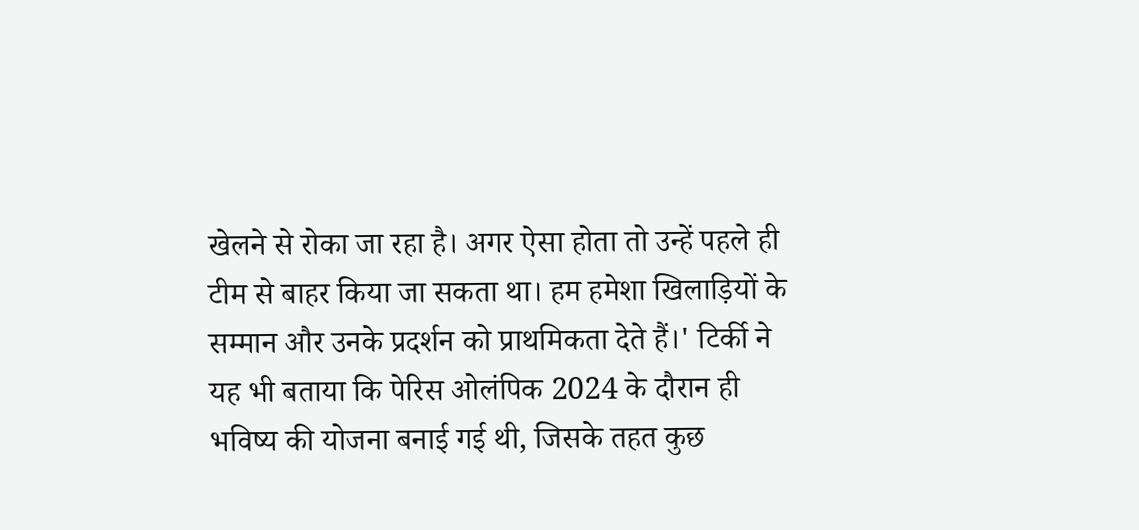खेलने से रोका जा रहा है। अगर ऐसा होता तो उन्हें पहले ही टीम से बाहर किया जा सकता था। हम हमेशा खिलाड़ियों के सम्मान और उनके प्रदर्शन को प्राथमिकता देते हैं।' टिर्की ने यह भी बताया कि पेरिस ओलंपिक 2024 के दौरान ही भविष्य की योजना बनाई गई थी, जिसके तहत कुछ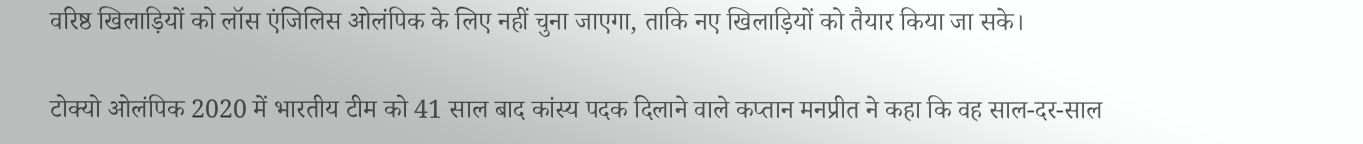वरिष्ठ खिलाड़ियों को लॉस एंजिलिस ओलंपिक के लिए नहीं चुना जाएगा, ताकि नए खिलाड़ियों को तैयार किया जा सके।

टोक्यो ओलंपिक 2020 में भारतीय टीम को 41 साल बाद कांस्य पदक दिलाने वाले कप्तान मनप्रीत ने कहा कि वह साल-दर-साल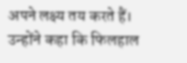अपने लक्ष्य तय करते हैं। उन्होंने कहा कि फिलहाल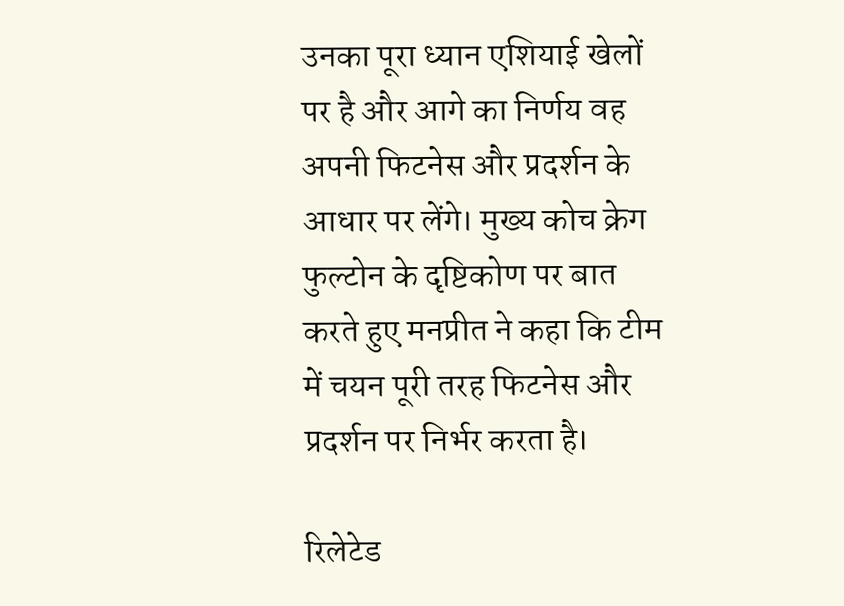उनका पूरा ध्यान एशियाई खेलों पर है और आगे का निर्णय वह अपनी फिटनेस और प्रदर्शन के आधार पर लेंगे। मुख्य कोच क्रेग फुल्टोन के दृष्टिकोण पर बात करते हुए मनप्रीत ने कहा कि टीम में चयन पूरी तरह फिटनेस और प्रदर्शन पर निर्भर करता है।

रिलेटेड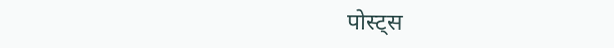पोस्ट्स